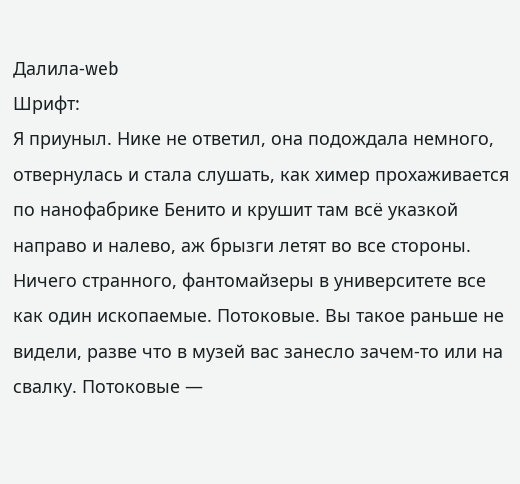Далила-web
Шрифт:
Я приуныл. Нике не ответил, она подождала немного, отвернулась и стала слушать, как химер прохаживается по нанофабрике Бенито и крушит там всё указкой направо и налево, аж брызги летят во все стороны. Ничего странного, фантомайзеры в университете все как один ископаемые. Потоковые. Вы такое раньше не видели, разве что в музей вас занесло зачем-то или на свалку. Потоковые —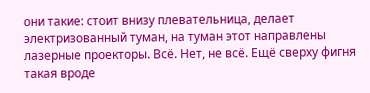они такие: стоит внизу плевательница, делает электризованный туман, на туман этот направлены лазерные проекторы. Всё. Нет, не всё. Ещё сверху фигня такая вроде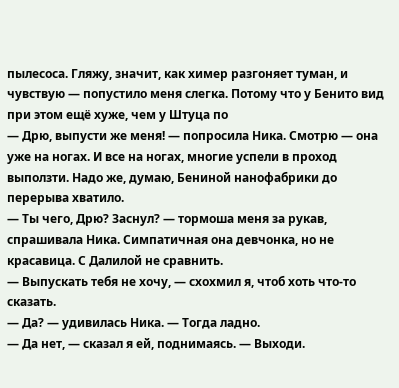пылесоса. Гляжу, значит, как химер разгоняет туман, и чувствую — попустило меня слегка. Потому что у Бенито вид при этом ещё хуже, чем у Штуца по
— Дрю, выпусти же меня! — попросила Ника. Смотрю — она уже на ногах. И все на ногах, многие успели в проход выползти. Надо же, думаю, Бениной нанофабрики до перерыва хватило.
— Ты чего, Дрю? Заснул? — тормоша меня за рукав, спрашивала Ника. Симпатичная она девчонка, но не красавица. С Далилой не сравнить.
— Выпускать тебя не хочу, — схохмил я, чтоб хоть что-то сказать.
— Да? — удивилась Ника. — Тогда ладно.
— Да нет, — сказал я ей, поднимаясь. — Выходи.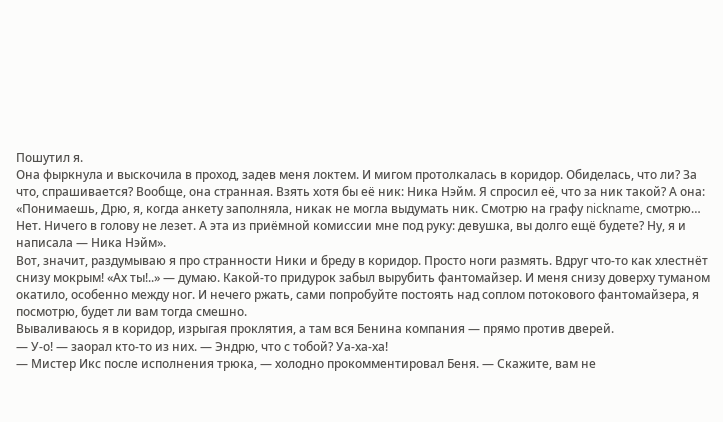Пошутил я.
Она фыркнула и выскочила в проход, задев меня локтем. И мигом протолкалась в коридор. Обиделась, что ли? За что, спрашивается? Вообще, она странная. Взять хотя бы её ник: Ника Нэйм. Я спросил её, что за ник такой? А она: «Понимаешь, Дрю, я, когда анкету заполняла, никак не могла выдумать ник. Смотрю на графу nickname, смотрю… Нет. Ничего в голову не лезет. А эта из приёмной комиссии мне под руку: девушка, вы долго ещё будете? Ну, я и написала — Ника Нэйм».
Вот, значит, раздумываю я про странности Ники и бреду в коридор. Просто ноги размять. Вдруг что-то как хлестнёт снизу мокрым! «Ах ты!..» — думаю. Какой-то придурок забыл вырубить фантомайзер. И меня снизу доверху туманом окатило, особенно между ног. И нечего ржать, сами попробуйте постоять над соплом потокового фантомайзера, я посмотрю, будет ли вам тогда смешно.
Вываливаюсь я в коридор, изрыгая проклятия, а там вся Бенина компания — прямо против дверей.
— У-о! — заорал кто-то из них. — Эндрю, что с тобой? Уа-ха-ха!
— Мистер Икс после исполнения трюка, — холодно прокомментировал Беня. — Скажите, вам не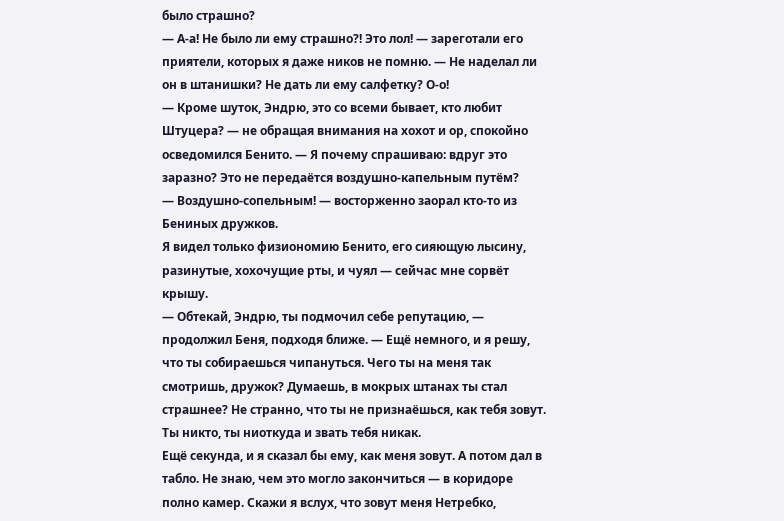было страшно?
— А-а! Не было ли ему страшно?! Это лол! — зареготали его приятели, которых я даже ников не помню. — Не наделал ли он в штанишки? Не дать ли ему салфетку? О-о!
— Кроме шуток, Эндрю, это со всеми бывает, кто любит Штуцера? — не обращая внимания на хохот и ор, спокойно осведомился Бенито. — Я почему спрашиваю: вдруг это заразно? Это не передаётся воздушно-капельным путём?
— Воздушно-сопельным! — восторженно заорал кто-то из Бениных дружков.
Я видел только физиономию Бенито, его сияющую лысину, разинутые, хохочущие рты, и чуял — сейчас мне сорвёт крышу.
— Обтекай, Эндрю, ты подмочил себе репутацию, — продолжил Беня, подходя ближе. — Ещё немного, и я решу, что ты собираешься чипануться. Чего ты на меня так смотришь, дружок? Думаешь, в мокрых штанах ты стал страшнее? Не странно, что ты не признаёшься, как тебя зовут. Ты никто, ты ниоткуда и звать тебя никак.
Ещё секунда, и я сказал бы ему, как меня зовут. А потом дал в табло. Не знаю, чем это могло закончиться — в коридоре полно камер. Скажи я вслух, что зовут меня Нетребко,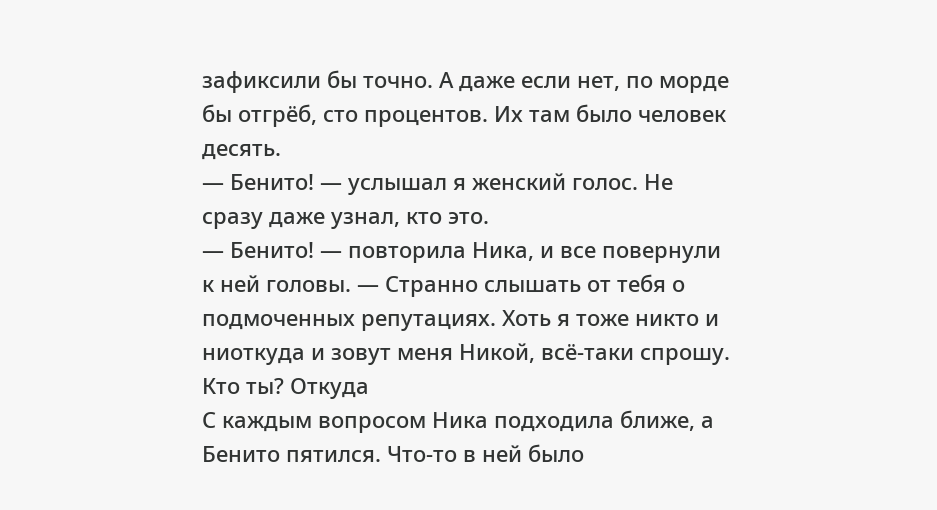зафиксили бы точно. А даже если нет, по морде бы отгрёб, сто процентов. Их там было человек десять.
— Бенито! — услышал я женский голос. Не сразу даже узнал, кто это.
— Бенито! — повторила Ника, и все повернули к ней головы. — Странно слышать от тебя о подмоченных репутациях. Хоть я тоже никто и ниоткуда и зовут меня Никой, всё-таки спрошу. Кто ты? Откуда
С каждым вопросом Ника подходила ближе, а Бенито пятился. Что-то в ней было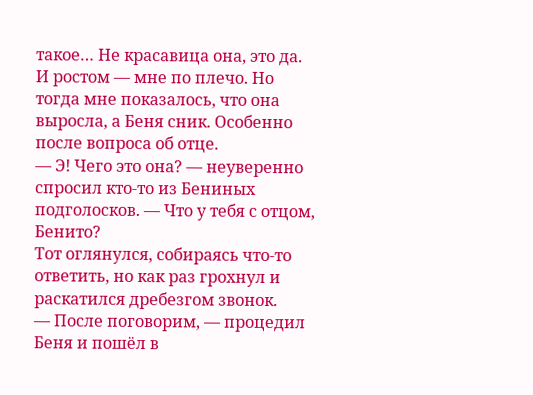такое… Не красавица она, это да. И ростом — мне по плечо. Но тогда мне показалось, что она выросла, а Беня сник. Особенно после вопроса об отце.
— Э! Чего это она? — неуверенно спросил кто-то из Бениных подголосков. — Что у тебя с отцом, Бенито?
Тот оглянулся, собираясь что-то ответить, но как раз грохнул и раскатился дребезгом звонок.
— После поговорим, — процедил Беня и пошёл в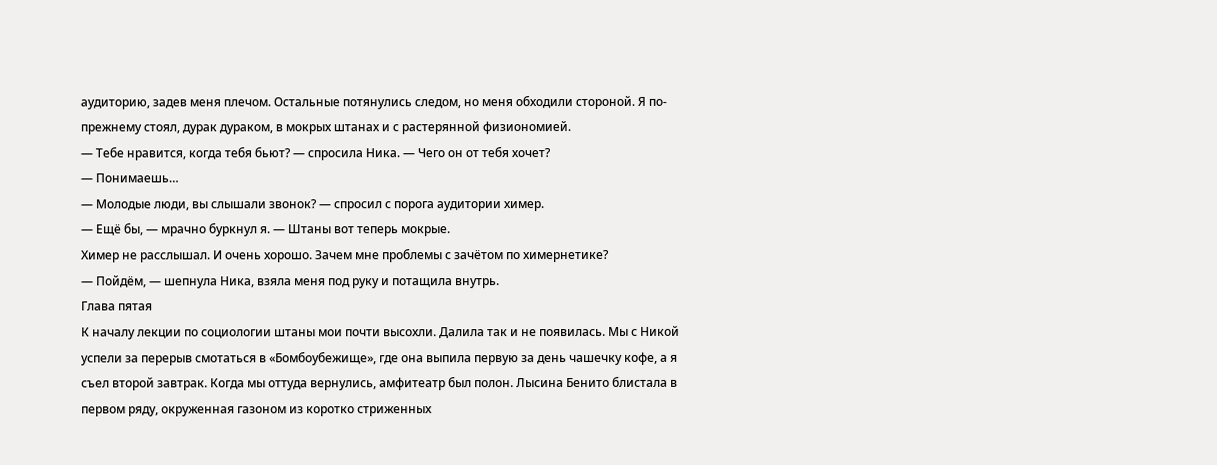аудиторию, задев меня плечом. Остальные потянулись следом, но меня обходили стороной. Я по-прежнему стоял, дурак дураком, в мокрых штанах и с растерянной физиономией.
— Тебе нравится, когда тебя бьют? — спросила Ника. — Чего он от тебя хочет?
— Понимаешь…
— Молодые люди, вы слышали звонок? — спросил с порога аудитории химер.
— Ещё бы, — мрачно буркнул я. — Штаны вот теперь мокрые.
Химер не расслышал. И очень хорошо. Зачем мне проблемы с зачётом по химернетике?
— Пойдём, — шепнула Ника, взяла меня под руку и потащила внутрь.
Глава пятая
К началу лекции по социологии штаны мои почти высохли. Далила так и не появилась. Мы с Никой успели за перерыв смотаться в «Бомбоубежище», где она выпила первую за день чашечку кофе, а я съел второй завтрак. Когда мы оттуда вернулись, амфитеатр был полон. Лысина Бенито блистала в первом ряду, окруженная газоном из коротко стриженных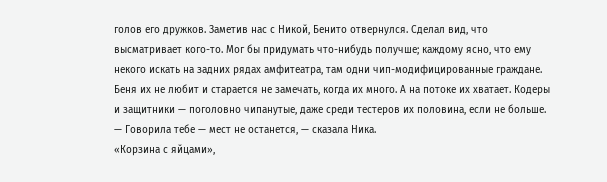голов его дружков. Заметив нас с Никой, Бенито отвернулся. Сделал вид, что высматривает кого-то. Мог бы придумать что-нибудь получше; каждому ясно, что ему некого искать на задних рядах амфитеатра, там одни чип-модифицированные граждане. Беня их не любит и старается не замечать, когда их много. А на потоке их хватает. Кодеры и защитники — поголовно чипанутые, даже среди тестеров их половина, если не больше.
— Говорила тебе — мест не останется, — сказала Ника.
«Корзина с яйцами»,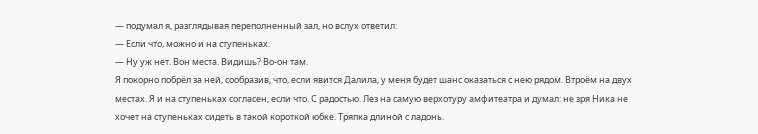— подумал я, разглядывая переполненный зал, но вслух ответил:
— Если что, можно и на ступеньках.
— Ну уж нет. Вон места. Видишь? Во-он там.
Я покорно побрёл за ней, сообразив, что, если явится Далила, у меня будет шанс оказаться с нею рядом. Втроём на двух местах. Я и на ступеньках согласен, если что. С радостью. Лез на самую верхотуру амфитеатра и думал: не зря Ника не хочет на ступеньках сидеть в такой короткой юбке. Тряпка длиной с ладонь.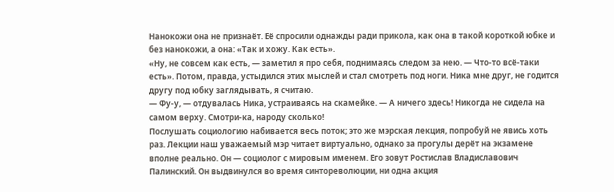Нанокожи она не признаёт. Её спросили однажды ради прикола, как она в такой короткой юбке и без нанокожи, а она: «Так и хожу. Как есть».
«Ну, не совсем как есть, — заметил я про себя, поднимаясь следом за нею. — Что-то всё-таки есть». Потом, правда, устыдился этих мыслей и стал смотреть под ноги. Ника мне друг, не годится другу под юбку заглядывать, я считаю.
— Фу-у, — отдувалась Ника, устраиваясь на скамейке. — А ничего здесь! Никогда не сидела на самом верху. Смотри-ка, народу сколько!
Послушать социологию набивается весь поток; это же мэрская лекция, попробуй не явись хоть раз. Лекции наш уважаемый мэр читает виртуально, однако за прогулы дерёт на экзамене вполне реально. Он — социолог с мировым именем. Его зовут Ростислав Владиславович Палинский. Он выдвинулся во время синтореволюции, ни одна акция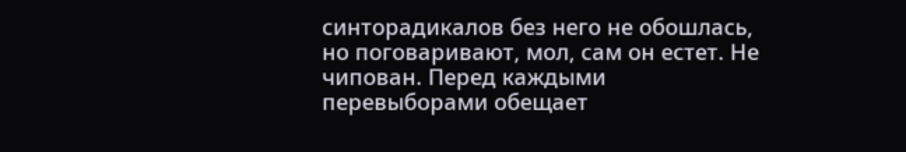синторадикалов без него не обошлась, но поговаривают, мол, сам он естет. Не чипован. Перед каждыми перевыборами обещает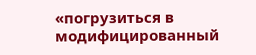«погрузиться в модифицированный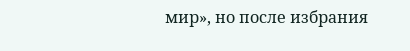мир», но после избрания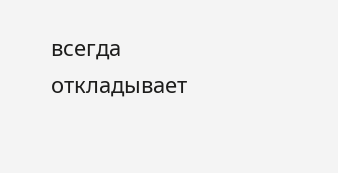всегда откладывает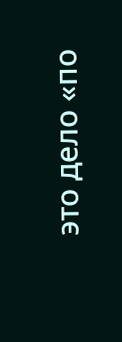это дело «по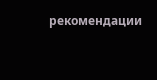рекомендации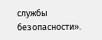службы безопасности».